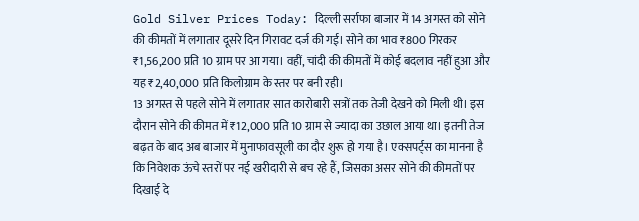Gold Silver Prices Today: दिल्ली सर्राफा बाजार में 14 अगस्त को सोने की कीमतों में लगातार दूसरे दिन गिरावट दर्ज की गई। सोने का भाव ₹800 गिरकर ₹1,56,200 प्रति 10 ग्राम पर आ गया। वहीं, चांदी की कीमतों में कोई बदलाव नहीं हुआ और यह ₹2,40,000 प्रति किलोग्राम के स्तर पर बनी रही।
13 अगस्त से पहले सोने में लगातार सात कारोबारी सत्रों तक तेजी देखने को मिली थी। इस दौरान सोने की कीमत में ₹12,000 प्रति 10 ग्राम से ज्यादा का उछाल आया था। इतनी तेज बढ़त के बाद अब बाजार में मुनाफावसूली का दौर शुरू हो गया है। एक्सपर्ट्स का मानना है कि निवेशक ऊंचे स्तरों पर नई खरीदारी से बच रहे हैं, जिसका असर सोने की कीमतों पर दिखाई दे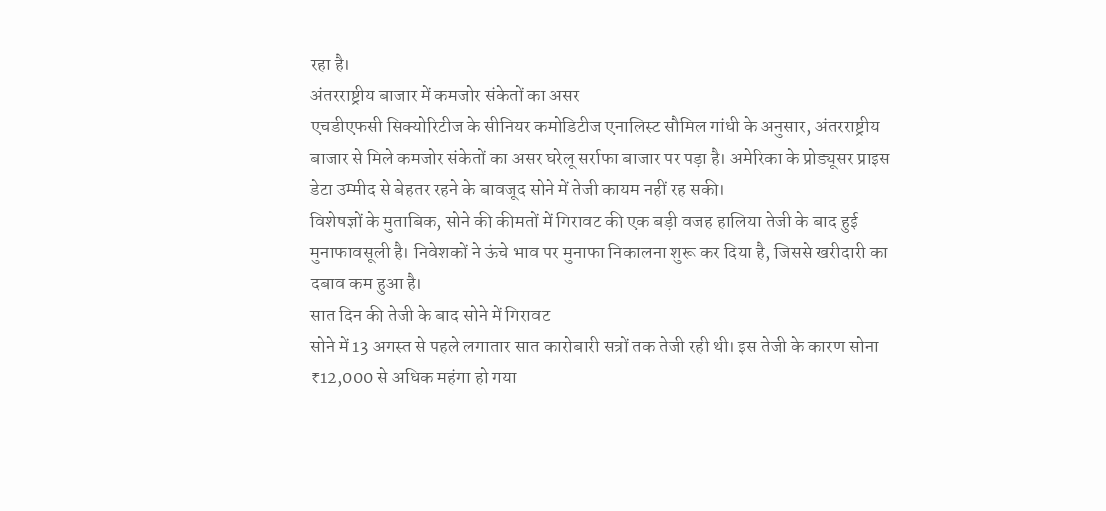रहा है।
अंतरराष्ट्रीय बाजार में कमजोर संकेतों का असर
एचडीएफसी सिक्योरिटीज के सीनियर कमोडिटीज एनालिस्ट सौमिल गांधी के अनुसार, अंतरराष्ट्रीय बाजार से मिले कमजोर संकेतों का असर घरेलू सर्राफा बाजार पर पड़ा है। अमेरिका के प्रोड्यूसर प्राइस डेटा उम्मीद से बेहतर रहने के बावजूद सोने में तेजी कायम नहीं रह सकी।
विशेषज्ञों के मुताबिक, सोने की कीमतों में गिरावट की एक बड़ी वजह हालिया तेजी के बाद हुई मुनाफावसूली है। निवेशकों ने ऊंचे भाव पर मुनाफा निकालना शुरू कर दिया है, जिससे खरीदारी का दबाव कम हुआ है।
सात दिन की तेजी के बाद सोने में गिरावट
सोने में 13 अगस्त से पहले लगातार सात कारोबारी सत्रों तक तेजी रही थी। इस तेजी के कारण सोना ₹12,000 से अधिक महंगा हो गया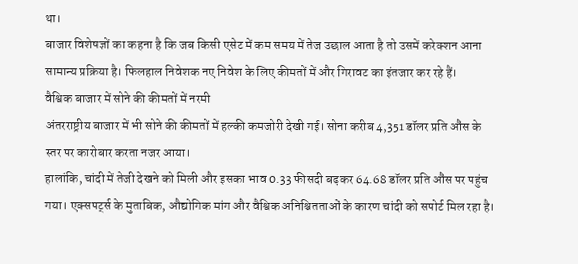था।
बाजार विशेषज्ञों का कहना है कि जब किसी एसेट में कम समय में तेज उछाल आता है तो उसमें करेक्शन आना सामान्य प्रक्रिया है। फिलहाल निवेशक नए निवेश के लिए कीमतों में और गिरावट का इंतजार कर रहे हैं।
वैश्विक बाजार में सोने की कीमतों में नरमी
अंतरराष्ट्रीय बाजार में भी सोने की कीमतों में हल्की कमजोरी देखी गई। सोना करीब 4,351 डॉलर प्रति औंस के स्तर पर कारोबार करता नजर आया।
हालांकि, चांदी में तेजी देखने को मिली और इसका भाव 0.33 फीसदी बढ़कर 64.68 डॉलर प्रति औंस पर पहुंच गया। एक्सपर्ट्स के मुताबिक, औद्योगिक मांग और वैश्विक अनिश्चितताओं के कारण चांदी को सपोर्ट मिल रहा है।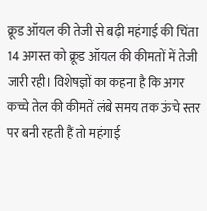क्रूड ऑयल की तेजी से बढ़ी महंगाई की चिंता
14 अगस्त को क्रूड ऑयल की कीमतों में तेजी जारी रही। विशेषज्ञों का कहना है कि अगर कच्चे तेल की कीमतें लंबे समय तक ऊंचे स्तर पर बनी रहती हैं तो महंगाई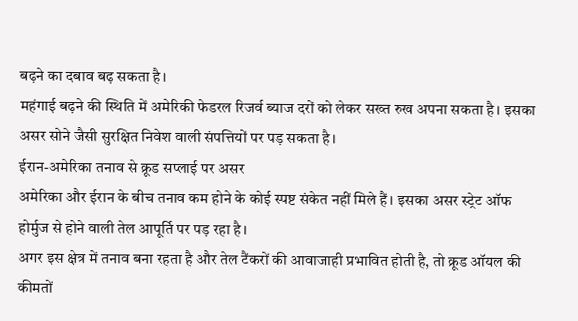बढ़ने का दबाव बढ़ सकता है।
महंगाई बढ़ने की स्थिति में अमेरिकी फेडरल रिजर्व ब्याज दरों को लेकर सख्त रुख अपना सकता है। इसका असर सोने जैसी सुरक्षित निवेश वाली संपत्तियों पर पड़ सकता है।
ईरान-अमेरिका तनाव से क्रूड सप्लाई पर असर
अमेरिका और ईरान के बीच तनाव कम होने के कोई स्पष्ट संकेत नहीं मिले हैं। इसका असर स्ट्रेट ऑफ होर्मुज से होने वाली तेल आपूर्ति पर पड़ रहा है।
अगर इस क्षेत्र में तनाव बना रहता है और तेल टैंकरों की आवाजाही प्रभावित होती है, तो क्रूड ऑयल की कीमतों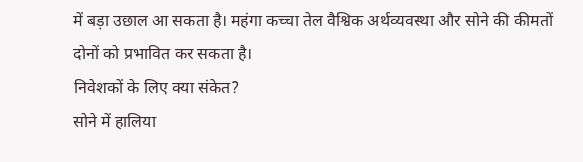में बड़ा उछाल आ सकता है। महंगा कच्चा तेल वैश्विक अर्थव्यवस्था और सोने की कीमतों दोनों को प्रभावित कर सकता है।
निवेशकों के लिए क्या संकेत?
सोने में हालिया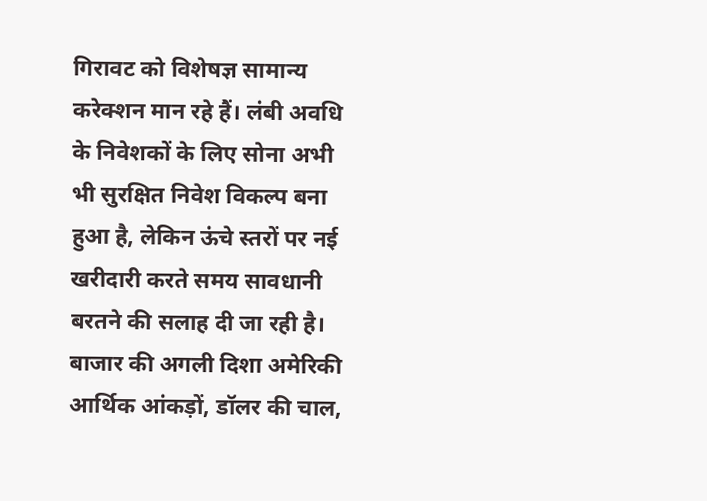गिरावट को विशेषज्ञ सामान्य करेक्शन मान रहे हैं। लंबी अवधि के निवेशकों के लिए सोना अभी भी सुरक्षित निवेश विकल्प बना हुआ है, लेकिन ऊंचे स्तरों पर नई खरीदारी करते समय सावधानी बरतने की सलाह दी जा रही है।
बाजार की अगली दिशा अमेरिकी आर्थिक आंकड़ों, डॉलर की चाल,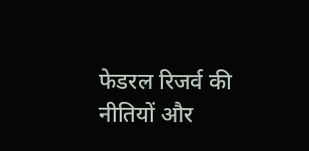फेडरल रिजर्व की नीतियों और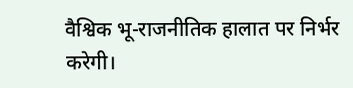वैश्विक भू-राजनीतिक हालात पर निर्भर करेगी।